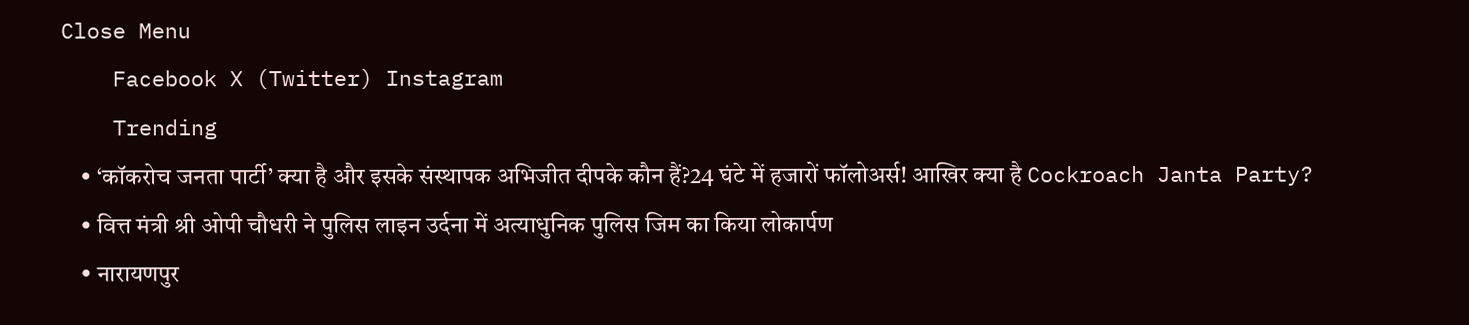Close Menu
    Facebook X (Twitter) Instagram
    Trending
    • ‘कॉकरोच जनता पार्टी’ क्या है और इसके संस्थापक अभिजीत दीपके कौन हैं?24 घंटे में हजारों फॉलोअर्स! आखिर क्या है Cockroach Janta Party?
    • वित्त मंत्री श्री ओपी चौधरी ने पुलिस लाइन उर्दना में अत्याधुनिक पुलिस जिम का किया लोकार्पण
    • नारायणपुर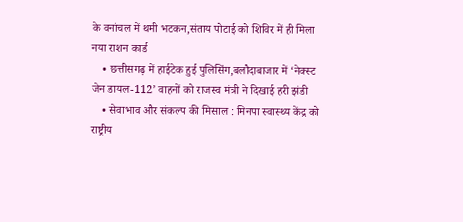के वनांचल में थमी भटकन,संताय पोटाई को शिविर में ही मिला नया राशन कार्ड
    • छत्तीसगढ़ में हाईटेक हुई पुलिसिंग,बलौदाबाजार में ‘नेक्स्ट जेन डायल-112’ वाहनों को राजस्व मंत्री ने दिखाई हरी झंडी
    • सेवाभाव और संकल्प की मिसाल : मिनपा स्वास्थ्य केंद्र को राष्ट्रीय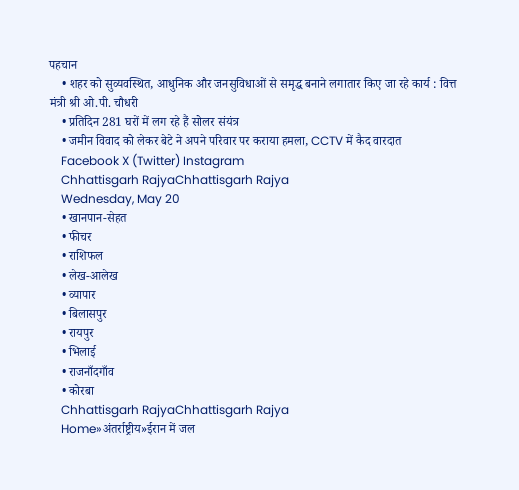पहचान
    • शहर को सुव्यवस्थित, आधुनिक और जनसुविधाओं से समृद्ध बनाने लगातार किए जा रहे कार्य : वित्त मंत्री श्री ओ.पी. चौधरी
    • प्रतिदिन 281 घरों में लग रहे हैं सोलर संयंत्र
    • जमीन विवाद को लेकर बेटे ने अपने परिवार पर कराया हमला, CCTV में कैद वारदात
    Facebook X (Twitter) Instagram
    Chhattisgarh RajyaChhattisgarh Rajya
    Wednesday, May 20
    • खानपान-सेहत
    • फीचर
    • राशिफल
    • लेख-आलेख
    • व्यापार
    • बिलासपुर
    • रायपुर
    • भिलाई
    • राजनाँदगाँव
    • कोरबा
    Chhattisgarh RajyaChhattisgarh Rajya
    Home»अंतर्राष्ट्रीय»ईरान में जल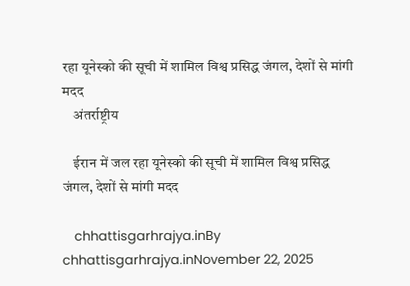रहा यूनेस्को की सूची में शामिल विश्व प्रसिद्ध जंगल, देशों से मांगी मदद
    अंतर्राष्ट्रीय

    ईरान में जल रहा यूनेस्को की सूची में शामिल विश्व प्रसिद्ध जंगल, देशों से मांगी मदद

    chhattisgarhrajya.inBy chhattisgarhrajya.inNovember 22, 2025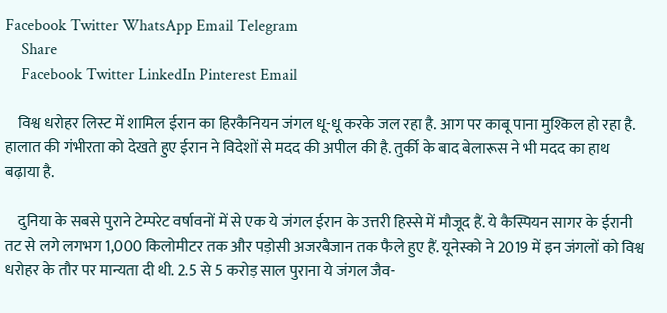Facebook Twitter WhatsApp Email Telegram
    Share
    Facebook Twitter LinkedIn Pinterest Email

    विश्व धरोहर लिस्ट में शामिल ईरान का हिरकैनियन जंगल धू-धू करके जल रहा है. आग पर काबू पाना मुश्किल हो रहा है. हालात की गंभीरता को देखते हुए ईरान ने विदेशों से मदद की अपील की है. तुर्की के बाद बेलारूस ने भी मदद का हाथ बढ़ाया है.

    दुनिया के सबसे पुराने टेम्परेट वर्षावनों में से एक ये जंगल ईरान के उत्तरी हिस्से में मौजूद हैं. ये कैस्पियन सागर के ईरानी तट से लगे लगभग 1,000 किलोमीटर तक और पड़ोसी अजरबैजान तक फैले हुए हैं. यूनेस्को ने 2019 में इन जंगलों को विश्व धरोहर के तौर पर मान्यता दी थी. 2.5 से 5 करोड़ साल पुराना ये जंगल जैव-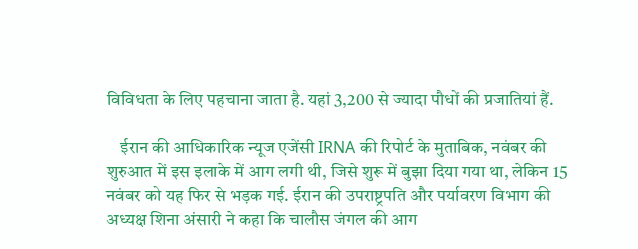विविधता के लिए पहचाना जाता है. यहां 3,200 से ज्यादा पौधों की प्रजातियां हैं.

    ईरान की आधिकारिक न्यूज एजेंसी IRNA की रिपोर्ट के मुताबिक, नवंबर की शुरुआत में इस इलाके में आग लगी थी, जिसे शुरू में बुझा दिया गया था, लेकिन 15 नवंबर को यह फिर से भड़क गई. ईरान की उपराष्ट्रपति और पर्यावरण विभाग की अध्यक्ष शिना अंसारी ने कहा कि चालौस जंगल की आग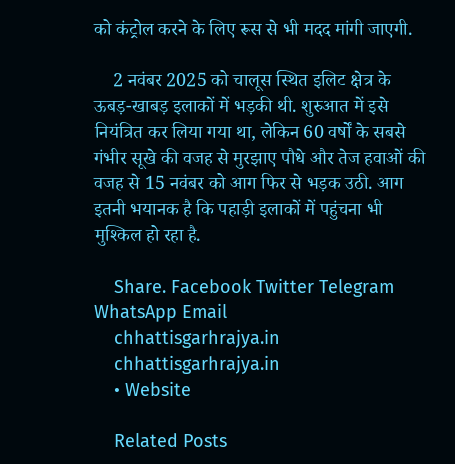को कंट्रोल करने के लिए रूस से भी मदद मांगी जाएगी.

    2 नवंबर 2025 को चालूस स्थित इलिट क्षेत्र के ऊबड़-खाबड़ इलाकों में भड़की थी. शुरुआत में इसे नियंत्रित कर लिया गया था, लेकिन 60 वर्षों के सबसे गंभीर सूखे की वजह से मुरझाए पौधे और तेज हवाओं की वजह से 15 नवंबर को आग फिर से भड़क उठी. आग इतनी भयानक है कि पहाड़ी इलाकों में पहुंचना भी मुश्किल हो रहा है.

    Share. Facebook Twitter Telegram WhatsApp Email
    chhattisgarhrajya.in
    chhattisgarhrajya.in
    • Website

    Related Posts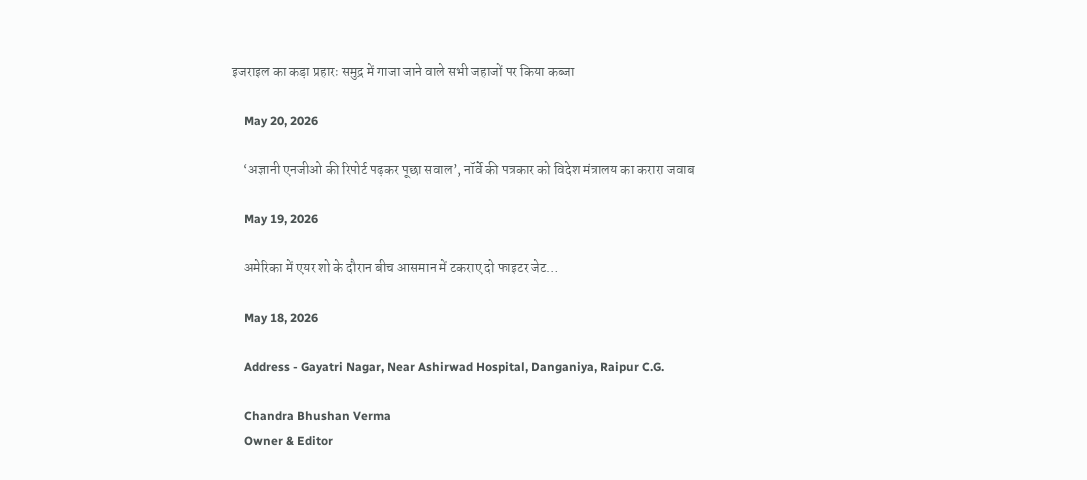इजराइल का कड़ा प्रहारः समुद्र में गाजा जाने वाले सभी जहाजों पर किया कब्जा

    May 20, 2026

    ‘अज्ञानी एनजीओ की रिपोर्ट पढ़कर पूछा सवाल’, नॉर्वे की पत्रकार को विदेश मंत्रालय का करारा जवाब

    May 19, 2026

    अमेरिका में एयर शो के दौरान बीच आसमान में टकराए दो फाइटर जेट…

    May 18, 2026

    Address - Gayatri Nagar, Near Ashirwad Hospital, Danganiya, Raipur C.G.

    Chandra Bhushan Verma
    Owner & Editor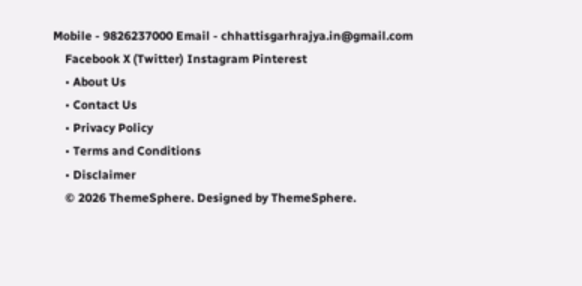Mobile - 9826237000 Email - chhattisgarhrajya.in@gmail.com
    Facebook X (Twitter) Instagram Pinterest
    • About Us
    • Contact Us
    • Privacy Policy
    • Terms and Conditions
    • Disclaimer
    © 2026 ThemeSphere. Designed by ThemeSphere.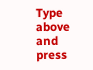Type above and press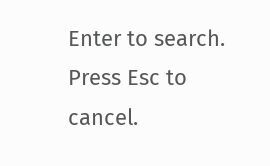Enter to search. Press Esc to cancel.